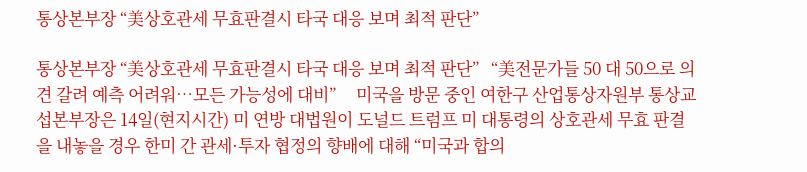통상본부장 “美상호관세 무효판결시 타국 대응 보며 최적 판단”

통상본부장 “美상호관세 무효판결시 타국 대응 보며 최적 판단”   “美전문가들 50 대 50으로 의견 갈려 예측 어려워…모든 가능성에 대비”     미국을 방문 중인 여한구 산업통상자원부 통상교섭본부장은 14일(현지시간) 미 연방 대법원이 도널드 트럼프 미 대통령의 상호관세 무효 판결을 내놓을 경우 한미 간 관세·투자 협정의 향배에 대해 “미국과 합의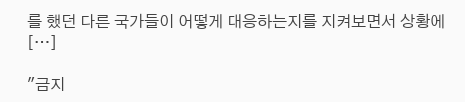를 했던 다른 국가들이 어떻게 대응하는지를 지켜보면서 상황에 […]

"금지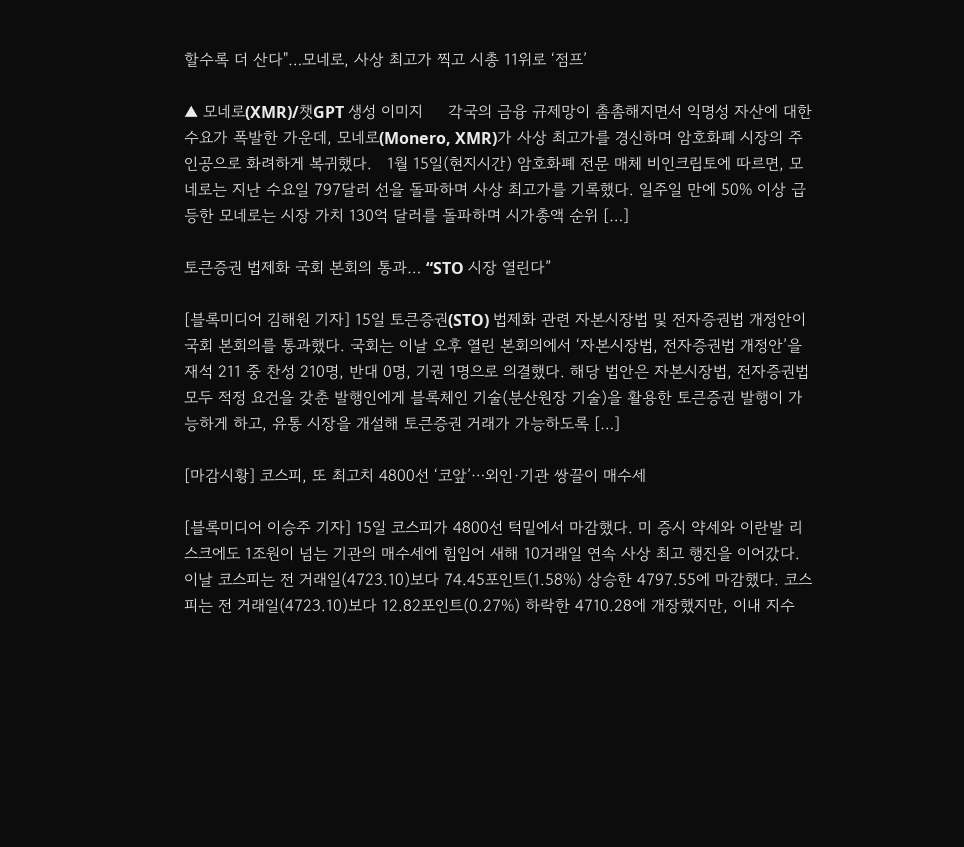할수록 더 산다"…모네로, 사상 최고가 찍고 시총 11위로 ‘점프’

▲ 모네로(XMR)/챗GPT 생성 이미지     각국의 금융 규제망이 촘촘해지면서 익명성 자산에 대한 수요가 폭발한 가운데, 모네로(Monero, XMR)가 사상 최고가를 경신하며 암호화폐 시장의 주인공으로 화려하게 복귀했다.   1월 15일(현지시간) 암호화폐 전문 매체 비인크립토에 따르면, 모네로는 지난 수요일 797달러 선을 돌파하며 사상 최고가를 기록했다. 일주일 만에 50% 이상 급등한 모네로는 시장 가치 130억 달러를 돌파하며 시가총액 순위 […]

토큰증권 법제화 국회 본회의 통과… “STO 시장 열린다”

[블록미디어 김해원 기자] 15일 토큰증권(STO) 법제화 관련 자본시장법 및 전자증권법 개정안이 국회 본회의를 통과했다. 국회는 이날 오후 열린 본회의에서 ‘자본시장법, 전자증권법 개정안’을 재석 211 중 찬성 210명, 반대 0명, 기권 1명으로 의결했다. 해당 법안은 자본시장법, 전자증권법 모두 적정 요건을 갖춘 발행인에게 블록체인 기술(분산원장 기술)을 활용한 토큰증권 발행이 가능하게 하고, 유통 시장을 개설해 토큰증권 거래가 가능하도록 […]

[마감시황] 코스피, 또 최고치 4800선 ‘코앞’⋯외인·기관 쌍끌이 매수세

[블록미디어 이승주 기자] 15일 코스피가 4800선 턱밑에서 마감했다. 미 증시 약세와 이란발 리스크에도 1조원이 넘는 기관의 매수세에 힘입어 새해 10거래일 연속 사상 최고 행진을 이어갔다. 이날 코스피는 전 거래일(4723.10)보다 74.45포인트(1.58%) 상승한 4797.55에 마감했다. 코스피는 전 거래일(4723.10)보다 12.82포인트(0.27%) 하락한 4710.28에 개장했지만, 이내 지수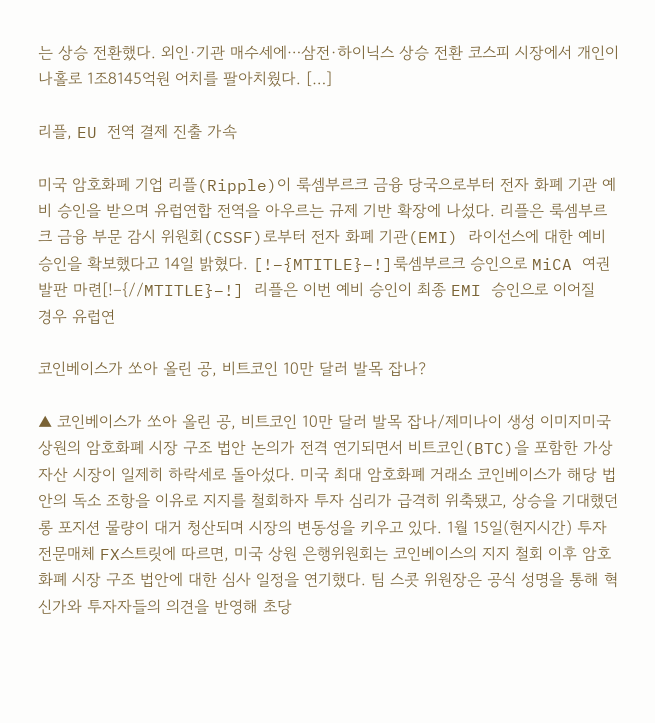는 상승 전환했다. 외인·기관 매수세에⋯삼전·하이닉스 상승 전환 코스피 시장에서 개인이 나홀로 1조8145억원 어치를 팔아치웠다. […]

리플, EU 전역 결제 진출 가속

미국 암호화폐 기업 리플(Ripple)이 룩셈부르크 금융 당국으로부터 전자 화폐 기관 예비 승인을 받으며 유럽연합 전역을 아우르는 규제 기반 확장에 나섰다. 리플은 룩셈부르크 금융 부문 감시 위원회(CSSF)로부터 전자 화폐 기관(EMI) 라이선스에 대한 예비 승인을 확보했다고 14일 밝혔다. [!–{MTITLE}–!]룩셈부르크 승인으로 MiCA 여권 발판 마련[!–{//MTITLE}–!] 리플은 이번 예비 승인이 최종 EMI 승인으로 이어질 경우 유럽연

코인베이스가 쏘아 올린 공, 비트코인 10만 달러 발목 잡나?

▲ 코인베이스가 쏘아 올린 공, 비트코인 10만 달러 발목 잡나/제미나이 생성 이미지미국 상원의 암호화폐 시장 구조 법안 논의가 전격 연기되면서 비트코인(BTC)을 포함한 가상자산 시장이 일제히 하락세로 돌아섰다. 미국 최대 암호화폐 거래소 코인베이스가 해당 법안의 독소 조항을 이유로 지지를 철회하자 투자 심리가 급격히 위축됐고, 상승을 기대했던 롱 포지션 물량이 대거 청산되며 시장의 변동성을 키우고 있다. 1월 15일(현지시간) 투자 전문매체 FX스트릿에 따르면, 미국 상원 은행위원회는 코인베이스의 지지 철회 이후 암호화폐 시장 구조 법안에 대한 심사 일정을 연기했다. 팀 스콧 위원장은 공식 성명을 통해 혁신가와 투자자들의 의견을 반영해 초당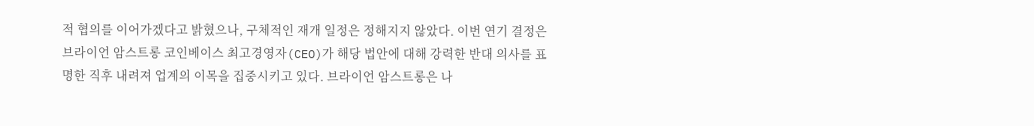적 협의를 이어가겠다고 밝혔으나, 구체적인 재개 일정은 정해지지 않았다. 이번 연기 결정은 브라이언 암스트롱 코인베이스 최고경영자(CEO)가 해당 법안에 대해 강력한 반대 의사를 표명한 직후 내려져 업계의 이목을 집중시키고 있다. 브라이언 암스트롱은 나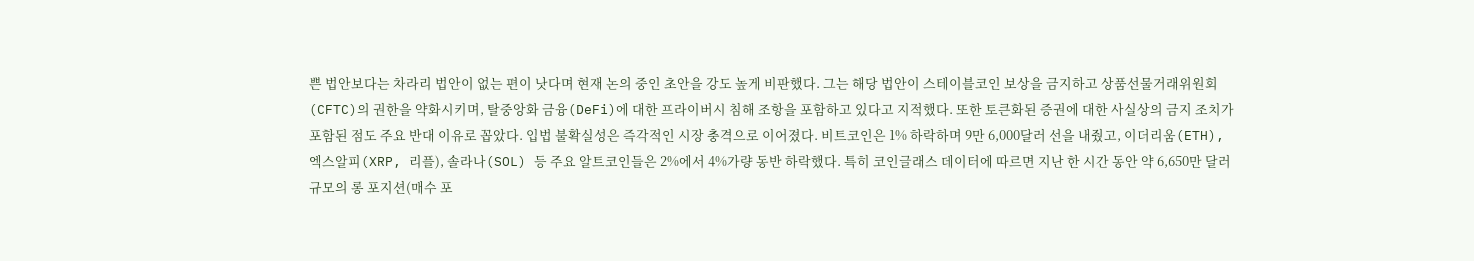쁜 법안보다는 차라리 법안이 없는 편이 낫다며 현재 논의 중인 초안을 강도 높게 비판했다. 그는 해당 법안이 스테이블코인 보상을 금지하고 상품선물거래위원회(CFTC)의 권한을 약화시키며, 탈중앙화 금융(DeFi)에 대한 프라이버시 침해 조항을 포함하고 있다고 지적했다. 또한 토큰화된 증권에 대한 사실상의 금지 조치가 포함된 점도 주요 반대 이유로 꼽았다. 입법 불확실성은 즉각적인 시장 충격으로 이어졌다. 비트코인은 1% 하락하며 9만 6,000달러 선을 내줬고, 이더리움(ETH), 엑스알피(XRP, 리플), 솔라나(SOL) 등 주요 알트코인들은 2%에서 4%가량 동반 하락했다. 특히 코인글래스 데이터에 따르면 지난 한 시간 동안 약 6,650만 달러 규모의 롱 포지션(매수 포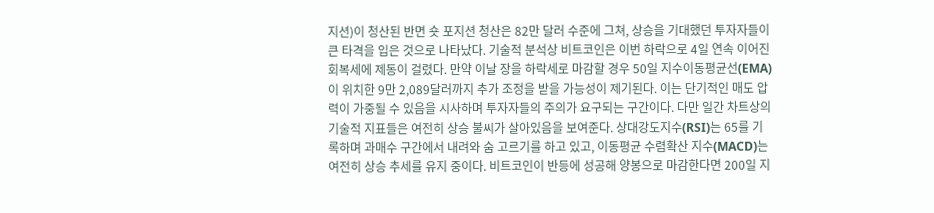지션)이 청산된 반면 숏 포지션 청산은 82만 달러 수준에 그쳐, 상승을 기대했던 투자자들이 큰 타격을 입은 것으로 나타났다. 기술적 분석상 비트코인은 이번 하락으로 4일 연속 이어진 회복세에 제동이 걸렸다. 만약 이날 장을 하락세로 마감할 경우 50일 지수이동평균선(EMA)이 위치한 9만 2,089달러까지 추가 조정을 받을 가능성이 제기된다. 이는 단기적인 매도 압력이 가중될 수 있음을 시사하며 투자자들의 주의가 요구되는 구간이다. 다만 일간 차트상의 기술적 지표들은 여전히 상승 불씨가 살아있음을 보여준다. 상대강도지수(RSI)는 65를 기록하며 과매수 구간에서 내려와 숨 고르기를 하고 있고, 이동평균 수렴확산 지수(MACD)는 여전히 상승 추세를 유지 중이다. 비트코인이 반등에 성공해 양봉으로 마감한다면 200일 지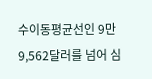수이동평균선인 9만 9,562달러를 넘어 심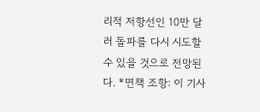리적 저항선인 10만 달러 돌파를 다시 시도할 수 있을 것으로 전망된다. *면책 조항: 이 기사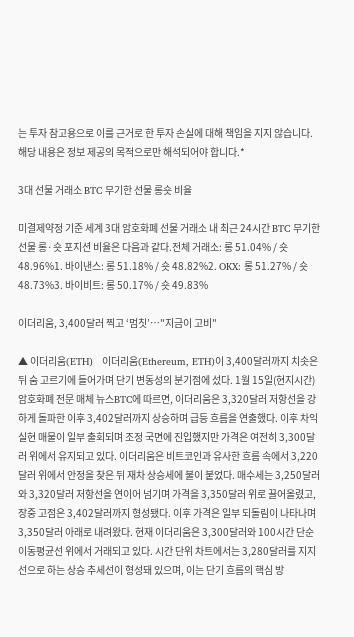는 투자 참고용으로 이를 근거로 한 투자 손실에 대해 책임을 지지 않습니다. 해당 내용은 정보 제공의 목적으로만 해석되어야 합니다.*

3대 선물 거래소 BTC 무기한 선물 롱숏 비율

미결제약정 기준 세계 3대 암호화폐 선물 거래소 내 최근 24시간 BTC 무기한 선물 롱·숏 포지션 비율은 다음과 같다.전체 거래소: 롱 51.04% / 숏 48.96%1. 바이낸스: 롱 51.18% / 숏 48.82%2. OKX: 롱 51.27% / 숏 48.73%3. 바이비트: 롱 50.17% / 숏 49.83%

이더리움, 3,400달러 찍고 ‘멈칫’…"지금이 고비"

▲ 이더리움(ETH)   이더리움(Ethereum, ETH)이 3,400달러까지 치솟은 뒤 숨 고르기에 들어가며 단기 변동성의 분기점에 섰다. 1월 15일(현지시간) 암호화폐 전문 매체 뉴스BTC에 따르면, 이더리움은 3,320달러 저항선을 강하게 돌파한 이후 3,402달러까지 상승하며 급등 흐름을 연출했다. 이후 차익 실현 매물이 일부 출회되며 조정 국면에 진입했지만 가격은 여전히 3,300달러 위에서 유지되고 있다. 이더리움은 비트코인과 유사한 흐름 속에서 3,220달러 위에서 안정을 찾은 뒤 재차 상승세에 불이 붙었다. 매수세는 3,250달러와 3,320달러 저항선을 연이어 넘기며 가격을 3,350달러 위로 끌어올렸고, 장중 고점은 3,402달러까지 형성됐다. 이후 가격은 일부 되돌림이 나타나며 3,350달러 아래로 내려왔다. 현재 이더리움은 3,300달러와 100시간 단순이동평균선 위에서 거래되고 있다. 시간 단위 차트에서는 3,280달러를 지지선으로 하는 상승 추세선이 형성돼 있으며, 이는 단기 흐름의 핵심 방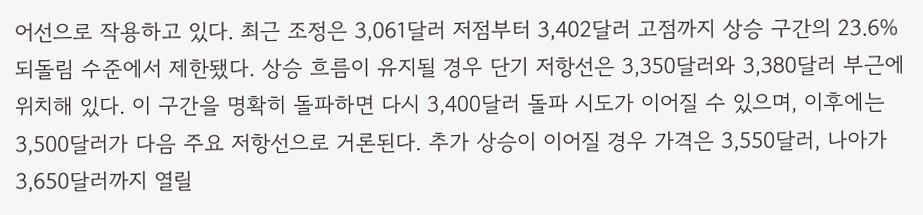어선으로 작용하고 있다. 최근 조정은 3,061달러 저점부터 3,402달러 고점까지 상승 구간의 23.6% 되돌림 수준에서 제한됐다. 상승 흐름이 유지될 경우 단기 저항선은 3,350달러와 3,380달러 부근에 위치해 있다. 이 구간을 명확히 돌파하면 다시 3,400달러 돌파 시도가 이어질 수 있으며, 이후에는 3,500달러가 다음 주요 저항선으로 거론된다. 추가 상승이 이어질 경우 가격은 3,550달러, 나아가 3,650달러까지 열릴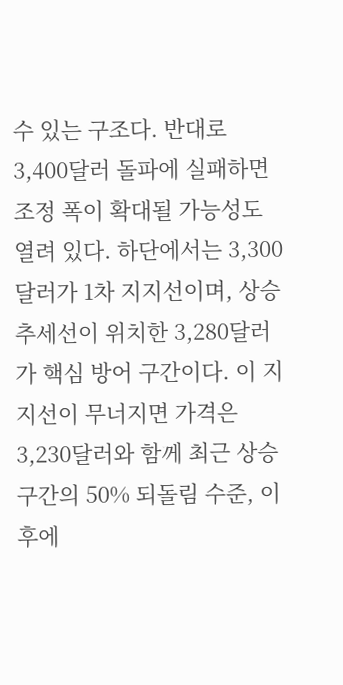수 있는 구조다. 반대로 3,400달러 돌파에 실패하면 조정 폭이 확대될 가능성도 열려 있다. 하단에서는 3,300달러가 1차 지지선이며, 상승 추세선이 위치한 3,280달러가 핵심 방어 구간이다. 이 지지선이 무너지면 가격은 3,230달러와 함께 최근 상승 구간의 50% 되돌림 수준, 이후에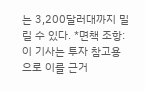는 3,200달러대까지 밀릴 수 있다. *면책 조항: 이 기사는 투자 참고용으로 이를 근거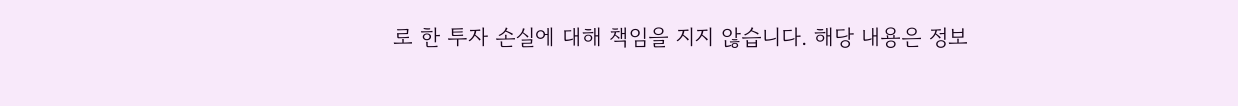로 한 투자 손실에 대해 책임을 지지 않습니다. 해당 내용은 정보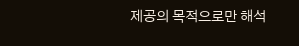제공의 목적으로만 해석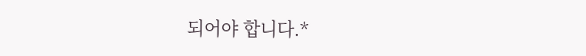되어야 합니다.*